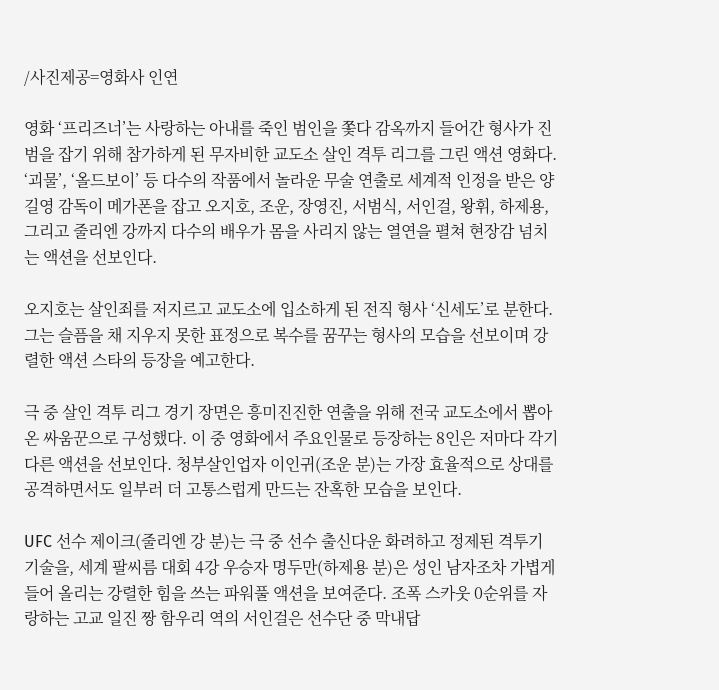/사진제공=영화사 인연

영화 ‘프리즈너’는 사랑하는 아내를 죽인 범인을 쫓다 감옥까지 들어간 형사가 진범을 잡기 위해 참가하게 된 무자비한 교도소 살인 격투 리그를 그린 액션 영화다. ‘괴물’, ‘올드보이’ 등 다수의 작품에서 놀라운 무술 연출로 세계적 인정을 받은 양길영 감독이 메가폰을 잡고 오지호, 조운, 장영진, 서범식, 서인걸, 왕휘, 하제용, 그리고 줄리엔 강까지 다수의 배우가 몸을 사리지 않는 열연을 펼쳐 현장감 넘치는 액션을 선보인다.

오지호는 살인죄를 저지르고 교도소에 입소하게 된 전직 형사 ‘신세도’로 분한다. 그는 슬픔을 채 지우지 못한 표정으로 복수를 꿈꾸는 형사의 모습을 선보이며 강렬한 액션 스타의 등장을 예고한다.

극 중 살인 격투 리그 경기 장면은 흥미진진한 연출을 위해 전국 교도소에서 뽑아온 싸움꾼으로 구성했다. 이 중 영화에서 주요인물로 등장하는 8인은 저마다 각기 다른 액션을 선보인다. 청부살인업자 이인귀(조운 분)는 가장 효율적으로 상대를 공격하면서도 일부러 더 고통스럽게 만드는 잔혹한 모습을 보인다.

UFC 선수 제이크(줄리엔 강 분)는 극 중 선수 출신다운 화려하고 정제된 격투기 기술을, 세계 팔씨름 대회 4강 우승자 명두만(하제용 분)은 성인 남자조차 가볍게 들어 올리는 강렬한 힘을 쓰는 파워풀 액션을 보여준다. 조폭 스카웃 0순위를 자랑하는 고교 일진 짱 함우리 역의 서인걸은 선수단 중 막내답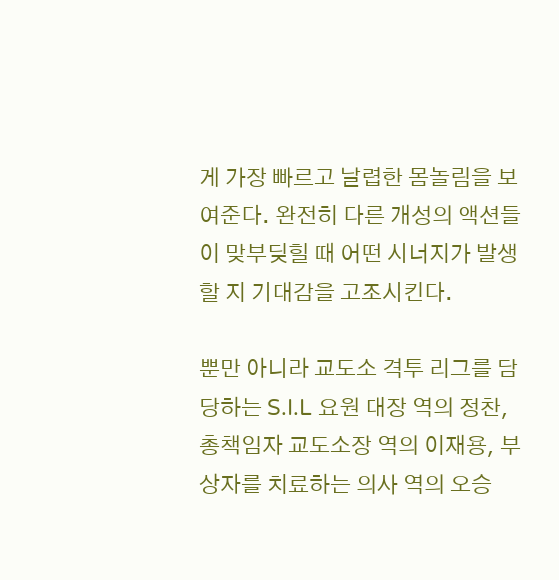게 가장 빠르고 날렵한 몸놀림을 보여준다. 완전히 다른 개성의 액션들이 맞부딪힐 때 어떤 시너지가 발생할 지 기대감을 고조시킨다.

뿐만 아니라 교도소 격투 리그를 담당하는 S.I.L 요원 대장 역의 정찬, 총책임자 교도소장 역의 이재용, 부상자를 치료하는 의사 역의 오승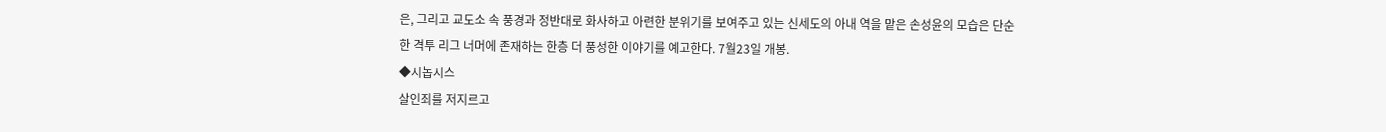은, 그리고 교도소 속 풍경과 정반대로 화사하고 아련한 분위기를 보여주고 있는 신세도의 아내 역을 맡은 손성윤의 모습은 단순한 격투 리그 너머에 존재하는 한층 더 풍성한 이야기를 예고한다. 7월23일 개봉.
◆시놉시스
살인죄를 저지르고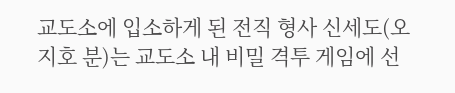교도소에 입소하게 된 전직 형사 신세도(오지호 분)는 교도소 내 비밀 격투 게임에 선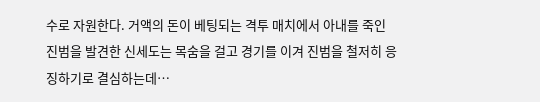수로 자원한다. 거액의 돈이 베팅되는 격투 매치에서 아내를 죽인 진범을 발견한 신세도는 목숨을 걸고 경기를 이겨 진범을 철저히 응징하기로 결심하는데…